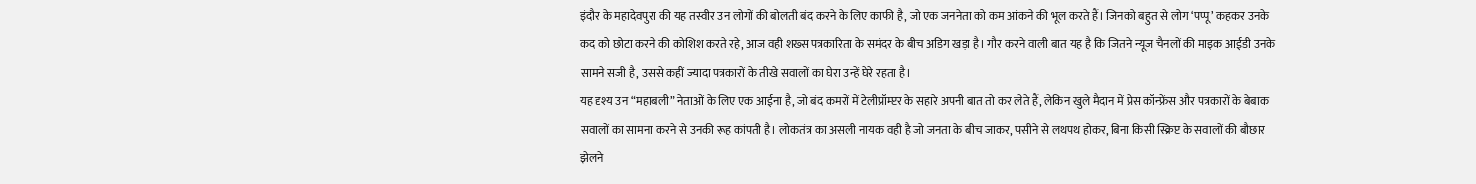इंदौर के महादेवपुरा की यह तस्वीर उन लोगों की बोलती बंद करने के लिए काफी है, जो एक जननेता को कम आंकने की भूल करते हैं। जिनको बहुत से लोग ‘पप्पू’ कहकर उनके कद को छोटा करने की कोशिश करते रहे, आज वही शख्स पत्रकारिता के समंदर के बीच अडिग खड़ा है। गौर करने वाली बात यह है कि जितने न्यूज चैनलों की माइक आईडी उनके सामने सजी है, उससे कहीं ज्यादा पत्रकारों के तीखे सवालों का घेरा उन्हें घेरे रहता है।
यह दृश्य उन “महाबली” नेताओं के लिए एक आईना है, जो बंद कमरों में टेलीप्रॉम्प्टर के सहारे अपनी बात तो कर लेते हैं, लेकिन खुले मैदान में प्रेस कॉन्फ्रेंस और पत्रकारों के बेबाक सवालों का सामना करने से उनकी रूह कांपती है। लोकतंत्र का असली नायक वही है जो जनता के बीच जाकर, पसीने से लथपथ होकर, बिना किसी स्क्रिप्ट के सवालों की बौछार झेलने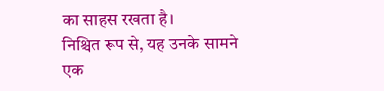का साहस रखता है।
निश्चित रूप से, यह उनके सामने एक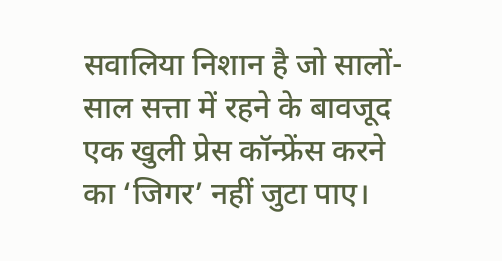सवालिया निशान है जो सालों-साल सत्ता में रहने के बावजूद एक खुली प्रेस कॉन्फ्रेंस करने का ‘जिगर’ नहीं जुटा पाए।